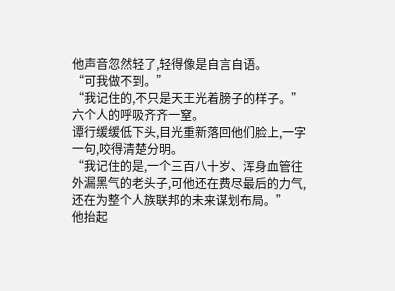他声音忽然轻了,轻得像是自言自语。
“可我做不到。”
“我记住的,不只是天王光着膀子的样子。”
六个人的呼吸齐齐一窒。
谭行缓缓低下头,目光重新落回他们脸上,一字一句,咬得清楚分明。
“我记住的是,一个三百八十岁、浑身血管往外漏黑气的老头子,可他还在费尽最后的力气,还在为整个人族联邦的未来谋划布局。”
他抬起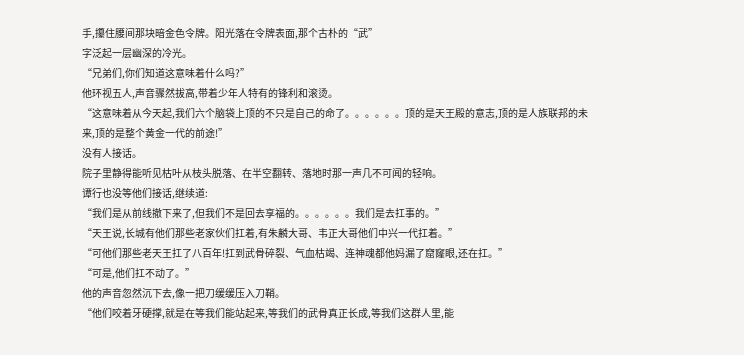手,攥住腰间那块暗金色令牌。阳光落在令牌表面,那个古朴的“武”
字泛起一层幽深的冷光。
“兄弟们,你们知道这意味着什么吗?”
他环视五人,声音骤然拔高,带着少年人特有的锋利和滚烫。
“这意味着从今天起,我们六个脑袋上顶的不只是自己的命了。。。。。。顶的是天王殿的意志,顶的是人族联邦的未来,顶的是整个黄金一代的前途!”
没有人接话。
院子里静得能听见枯叶从枝头脱落、在半空翻转、落地时那一声几不可闻的轻响。
谭行也没等他们接话,继续道:
“我们是从前线撤下来了,但我们不是回去享福的。。。。。。我们是去扛事的。”
“天王说,长城有他们那些老家伙们扛着,有朱麟大哥、韦正大哥他们中兴一代扛着。”
“可他们那些老天王扛了八百年!扛到武骨碎裂、气血枯竭、连神魂都他妈漏了窟窿眼,还在扛。”
“可是,他们扛不动了。”
他的声音忽然沉下去,像一把刀缓缓压入刀鞘。
“他们咬着牙硬撑,就是在等我们能站起来,等我们的武骨真正长成,等我们这群人里,能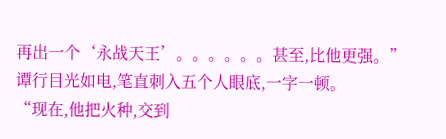再出一个‘永战天王’。。。。。。甚至,比他更强。”
谭行目光如电,笔直刺入五个人眼底,一字一顿。
“现在,他把火种,交到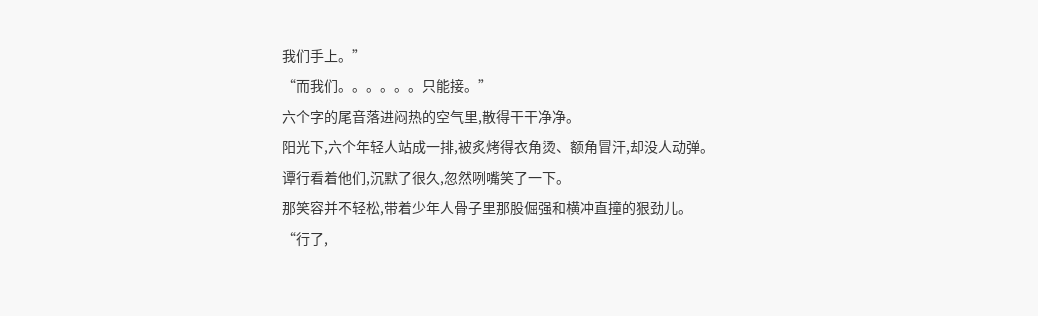我们手上。”
“而我们。。。。。。只能接。”
六个字的尾音落进闷热的空气里,散得干干净净。
阳光下,六个年轻人站成一排,被炙烤得衣角烫、额角冒汗,却没人动弹。谭行看着他们,沉默了很久,忽然咧嘴笑了一下。
那笑容并不轻松,带着少年人骨子里那股倔强和横冲直撞的狠劲儿。
“行了,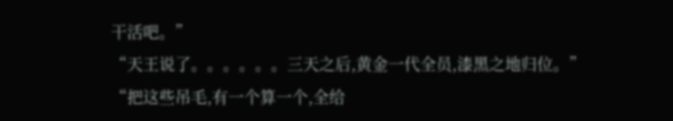干活吧。”
“天王说了。。。。。。三天之后,黄金一代全员,漆黑之地归位。”
“把这些吊毛,有一个算一个,全给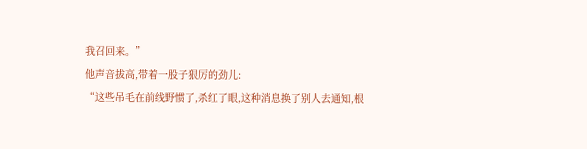我召回来。”
他声音拔高,带着一股子狠厉的劲儿:
“这些吊毛在前线野惯了,杀红了眼,这种消息换了别人去通知,根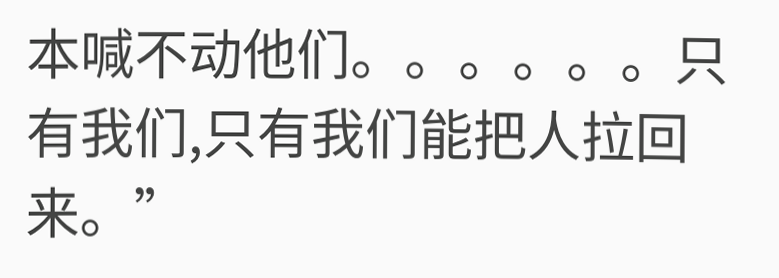本喊不动他们。。。。。。只有我们,只有我们能把人拉回来。”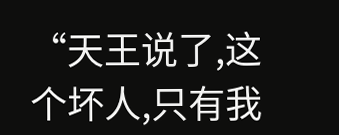“天王说了,这个坏人,只有我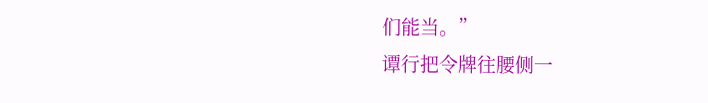们能当。”
谭行把令牌往腰侧一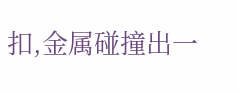扣,金属碰撞出一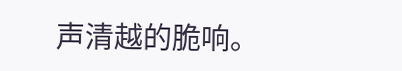声清越的脆响。